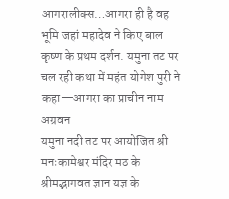आगरालीक्स…आगरा ही है वह भूमि जहां महादेव ने किए बाल कृष्ण के प्रथम दर्शन. यमुना तट पर चल रही कथा में महंत योगेश पुरी ने कहा—आगरा का प्राचीन नाम अग्रवन
यमुना नदी तट पर आयोजित श्री मनःकामेश्वर मंदिर मठ के श्रीमद्भागवत ज्ञान यज्ञ के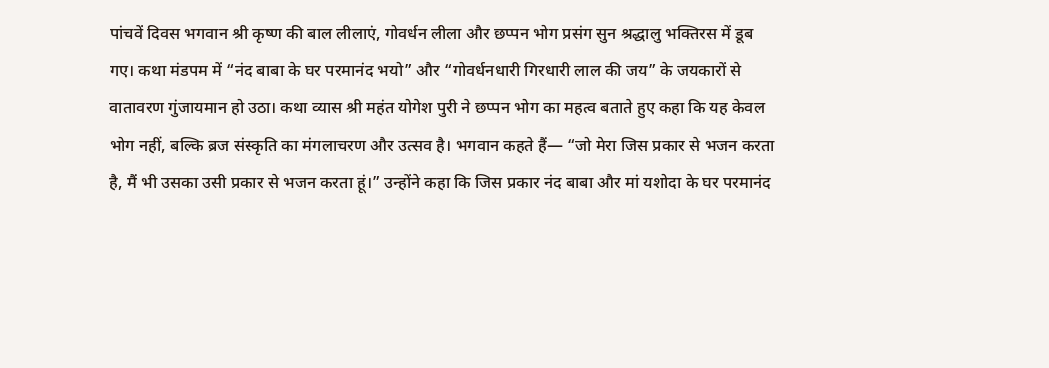पांचवें दिवस भगवान श्री कृष्ण की बाल लीलाएं, गोवर्धन लीला और छप्पन भोग प्रसंग सुन श्रद्धालु भक्तिरस में डूब गए। कथा मंडपम में “नंद बाबा के घर परमानंद भयो” और “गोवर्धनधारी गिरधारी लाल की जय” के जयकारों से वातावरण गुंजायमान हो उठा। कथा व्यास श्री महंत योगेश पुरी ने छप्पन भोग का महत्व बताते हुए कहा कि यह केवल भोग नहीं, बल्कि ब्रज संस्कृति का मंगलाचरण और उत्सव है। भगवान कहते हैं— “जो मेरा जिस प्रकार से भजन करता है, मैं भी उसका उसी प्रकार से भजन करता हूं।” उन्होंने कहा कि जिस प्रकार नंद बाबा और मां यशोदा के घर परमानंद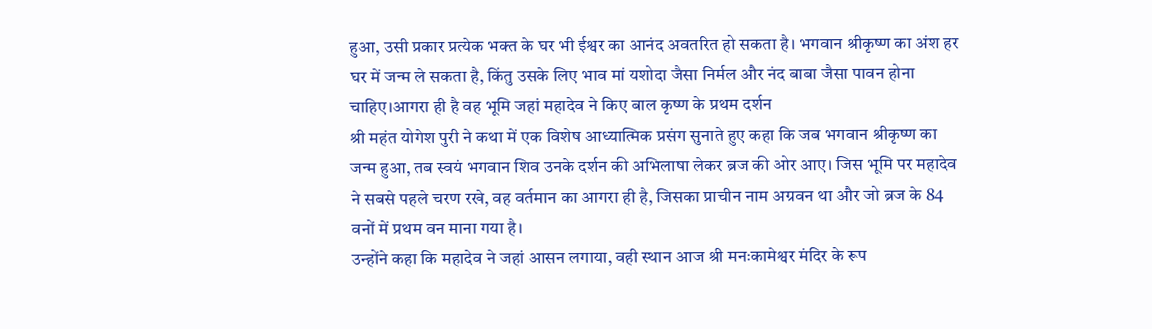हुआ, उसी प्रकार प्रत्येक भक्त के घर भी ईश्वर का आनंद अवतरित हो सकता है। भगवान श्रीकृष्ण का अंश हर घर में जन्म ले सकता है, किंतु उसके लिए भाव मां यशोदा जैसा निर्मल और नंद बाबा जैसा पावन होना चाहिए।आगरा ही है वह भूमि जहां महादेव ने किए बाल कृष्ण के प्रथम दर्शन
श्री महंत योगेश पुरी ने कथा में एक विशेष आध्यात्मिक प्रसंग सुनाते हुए कहा कि जब भगवान श्रीकृष्ण का जन्म हुआ, तब स्वयं भगवान शिव उनके दर्शन की अभिलाषा लेकर ब्रज की ओर आए। जिस भूमि पर महादेव ने सबसे पहले चरण रखे, वह वर्तमान का आगरा ही है, जिसका प्राचीन नाम अग्रवन था और जो ब्रज के 84 वनों में प्रथम वन माना गया है।
उन्होंने कहा कि महादेव ने जहां आसन लगाया, वही स्थान आज श्री मनःकामेश्वर मंदिर के रूप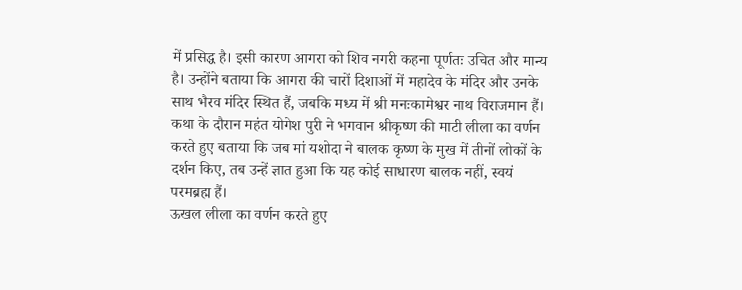में प्रसिद्ध है। इसी कारण आगरा को शिव नगरी कहना पूर्णतः उचित और मान्य है। उन्होंने बताया कि आगरा की चारों दिशाओं में महादेव के मंदिर और उनके साथ भैरव मंदिर स्थित हैं, जबकि मध्य में श्री मनःकामेश्वर नाथ विराजमान हैं।
कथा के दौरान महंत योगेश पुरी ने भगवान श्रीकृष्ण की माटी लीला का वर्णन करते हुए बताया कि जब मां यशोदा ने बालक कृष्ण के मुख में तीनों लोकों के दर्शन किए, तब उन्हें ज्ञात हुआ कि यह कोई साधारण बालक नहीं, स्वयं परमब्रह्म हैं।
ऊखल लीला का वर्णन करते हुए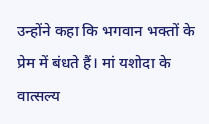उन्होंने कहा कि भगवान भक्तों के प्रेम में बंधते हैं। मां यशोदा के वात्सल्य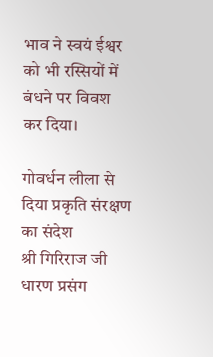भाव ने स्वयं ईश्वर को भी रस्सियों में बंधने पर विवश कर दिया।

गोवर्धन लीला से दिया प्रकृति संरक्षण का संदेश
श्री गिरिराज जी धारण प्रसंग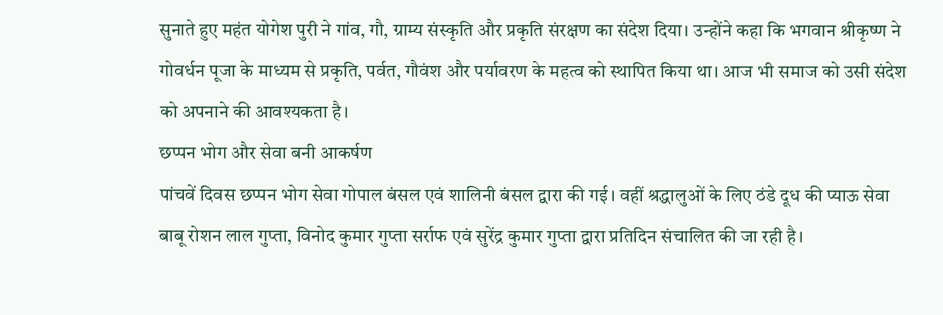सुनाते हुए महंत योगेश पुरी ने गांव, गौ, ग्राम्य संस्कृति और प्रकृति संरक्षण का संदेश दिया। उन्होंने कहा कि भगवान श्रीकृष्ण ने गोवर्धन पूजा के माध्यम से प्रकृति, पर्वत, गौवंश और पर्यावरण के महत्व को स्थापित किया था। आज भी समाज को उसी संदेश को अपनाने की आवश्यकता है।
छप्पन भोग और सेवा बनी आकर्षण
पांचवें दिवस छप्पन भोग सेवा गोपाल बंसल एवं शालिनी बंसल द्वारा की गई। वहीं श्रद्धालुओं के लिए ठंडे दूध की प्याऊ सेवा बाबू रोशन लाल गुप्ता, विनोद कुमार गुप्ता सर्राफ एवं सुरेंद्र कुमार गुप्ता द्वारा प्रतिदिन संचालित की जा रही है।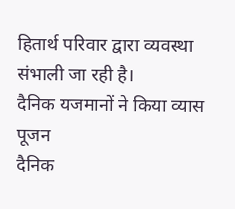हितार्थ परिवार द्वारा व्यवस्था संभाली जा रही है।
दैनिक यजमानों ने किया व्यास पूजन
दैनिक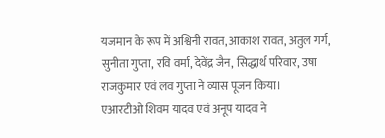यजमान के रूप में अश्विनी रावत, आकाश रावत, अतुल गर्ग, सुनीता गुप्ता, रवि वर्मा, देवेंद्र जैन, सिद्धार्थ परिवार, उषा राजकुमार एवं लव गुप्ता ने व्यास पूजन किया।
एआरटीओ शिवम यादव एवं अनूप यादव ने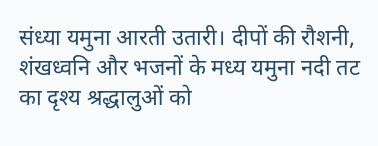संध्या यमुना आरती उतारी। दीपों की रौशनी, शंखध्वनि और भजनों के मध्य यमुना नदी तट का दृश्य श्रद्धालुओं को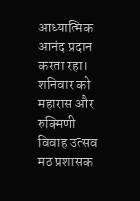आध्यात्मिक आनंद प्रदान करता रहा।
शनिवार को महारास और रुक्मिणी विवाह उत्सव
मठ प्रशासक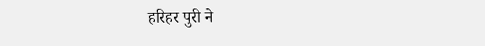हरिहर पुरी ने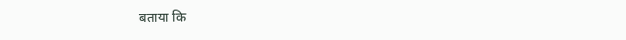बताया कि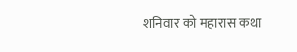शनिवार को महारास कथा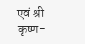एवं श्री कृष्ण-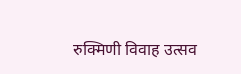रुक्मिणी विवाह उत्सव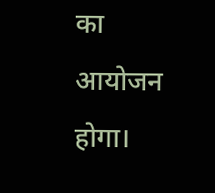का आयोजन होगा।